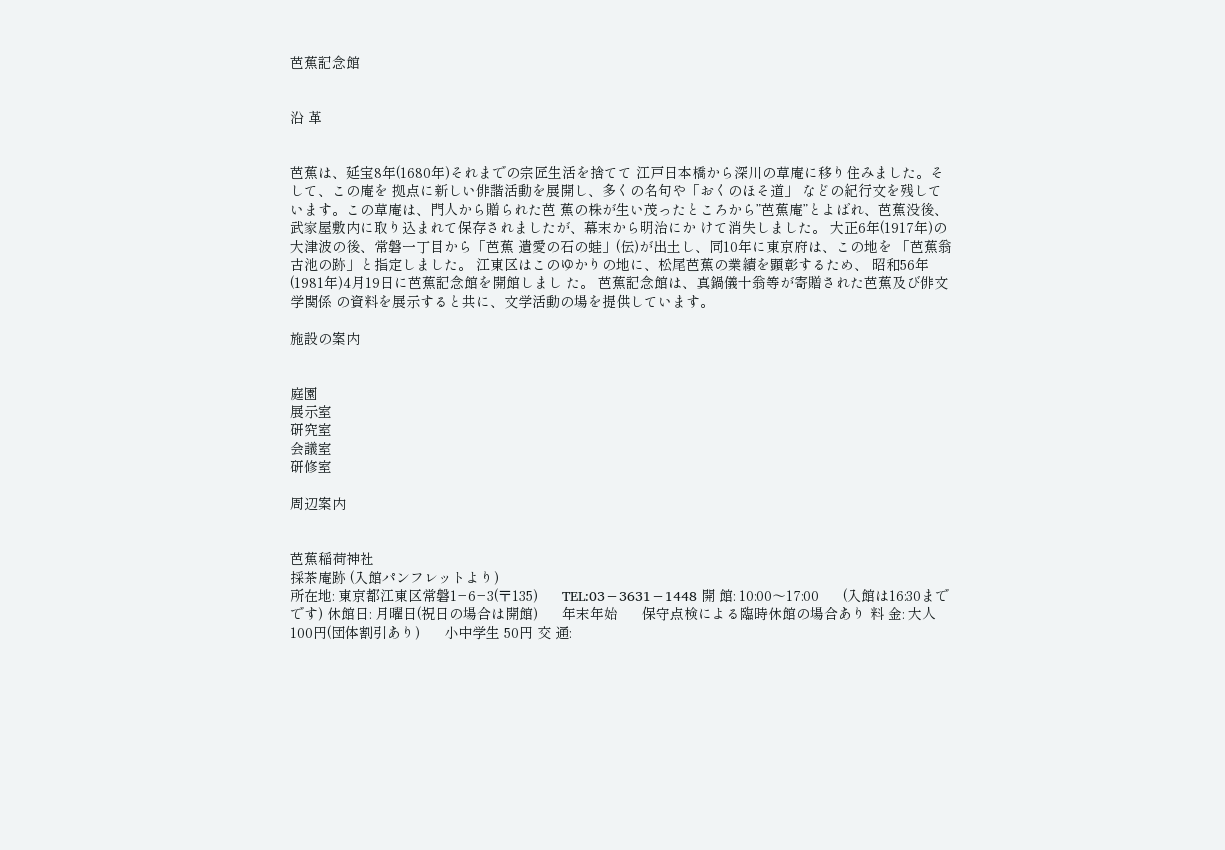芭蕉記念館


沿 革


芭蕉は、延宝8年(1680年)それまでの宗匠生活を捨てて 江戸日本橋から深川の草庵に移り住みました。そして、この庵を 拠点に新しい俳諧活動を展開し、多くの名句や「おくのほそ道」 などの紀行文を残しています。この草庵は、門人から贈られた芭 蕉の株が生い茂ったところから”芭蕉庵”とよばれ、芭蕉没後、 武家屋敷内に取り込まれて保存されましたが、幕末から明治にか けて消失しました。 大正6年(1917年)の大津波の後、常磐一丁目から「芭蕉 遺愛の石の蛙」(伝)が出土し、同10年に東京府は、この地を 「芭蕉翁古池の跡」と指定しました。 江東区はこのゆかりの地に、松尾芭蕉の業績を顕彰するため、 昭和56年(1981年)4月19日に芭蕉記念館を開館しまし た。 芭蕉記念館は、真鍋儀十翁等が寄贈された芭蕉及び俳文学関係 の資料を展示すると共に、文学活動の場を提供しています。

施設の案内


庭園
展示室
研究室
会議室
研修室

周辺案内


芭蕉稲荷神社
採茶庵跡 (入館パンフレットより)
所在地: 東京都江東区常磐1−6−3(〒135)      TEL:03−3631−1448 開 館: 10:00〜17:00      (入館は16:30までです) 休館日: 月曜日(祝日の場合は開館)      年末年始      保守点検による臨時休館の場合あり 料 金: 大人   100円(団体割引あり)      小中学生 50円 交 通: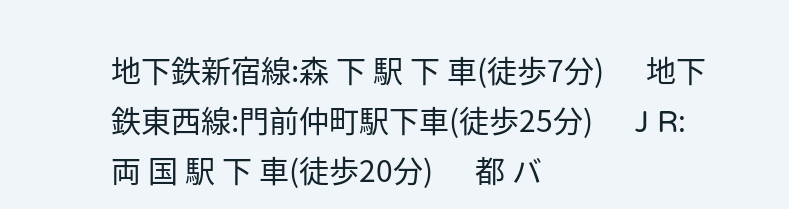地下鉄新宿線:森 下 駅 下 車(徒歩7分)      地下鉄東西線:門前仲町駅下車(徒歩25分)      J R:両 国 駅 下 車(徒歩20分)      都 バ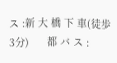ス :新 大 橋 下 車(徒歩3分)      都 バ ス :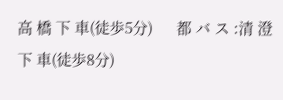高 橋 下 車(徒歩5分)      都 バ ス :清 澄 下 車(徒歩8分)